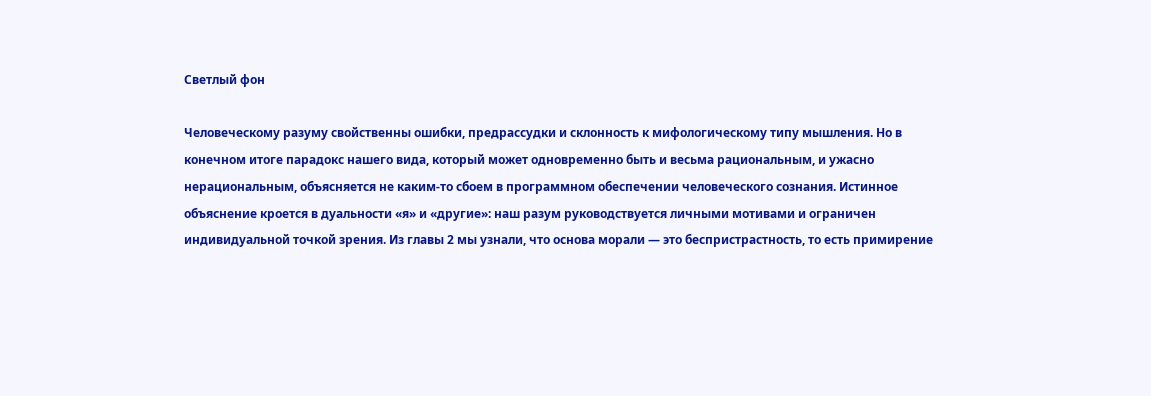Светлый фон

Человеческому разуму свойственны ошибки, предрассудки и склонность к мифологическому типу мышления. Но в конечном итоге парадокс нашего вида, который может одновременно быть и весьма рациональным, и ужасно нерациональным, объясняется не каким-то сбоем в программном обеспечении человеческого сознания. Истинное объяснение кроется в дуальности «я» и «другие»: наш разум руководствуется личными мотивами и ограничен индивидуальной точкой зрения. Из главы 2 мы узнали, что основа морали — это беспристрастность, то есть примирение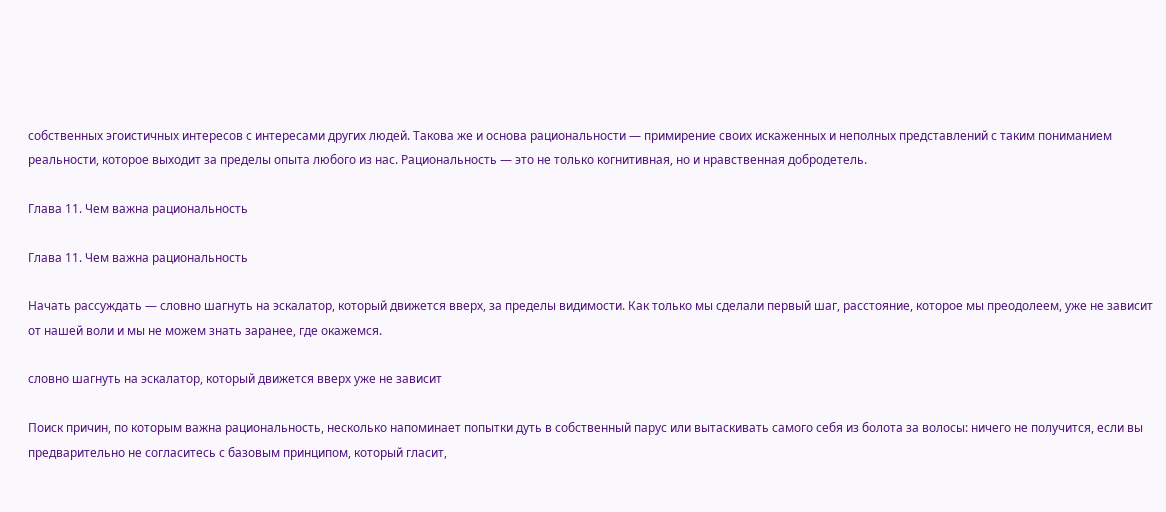собственных эгоистичных интересов с интересами других людей. Такова же и основа рациональности — примирение своих искаженных и неполных представлений с таким пониманием реальности, которое выходит за пределы опыта любого из нас. Рациональность — это не только когнитивная, но и нравственная добродетель.

Глава 11. Чем важна рациональность

Глава 11. Чем важна рациональность

Начать рассуждать — словно шагнуть на эскалатор, который движется вверх, за пределы видимости. Как только мы сделали первый шаг, расстояние, которое мы преодолеем, уже не зависит от нашей воли и мы не можем знать заранее, где окажемся.

словно шагнуть на эскалатор, который движется вверх уже не зависит

Поиск причин, по которым важна рациональность, несколько напоминает попытки дуть в собственный парус или вытаскивать самого себя из болота за волосы: ничего не получится, если вы предварительно не согласитесь с базовым принципом, который гласит,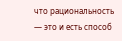что рациональность — это и есть способ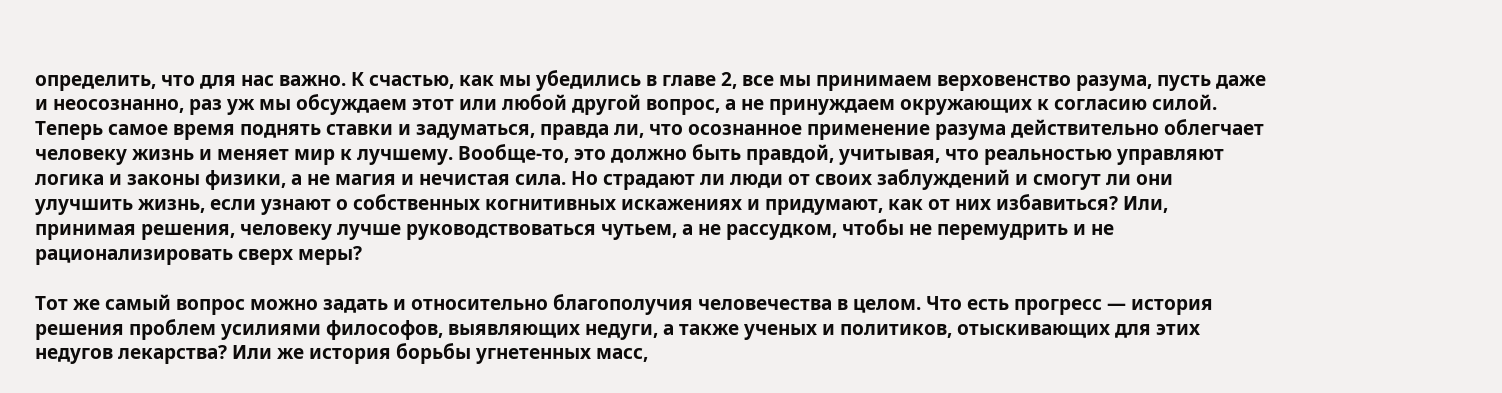определить, что для нас важно. К счастью, как мы убедились в главе 2, все мы принимаем верховенство разума, пусть даже и неосознанно, раз уж мы обсуждаем этот или любой другой вопрос, а не принуждаем окружающих к согласию силой. Теперь самое время поднять ставки и задуматься, правда ли, что осознанное применение разума действительно облегчает человеку жизнь и меняет мир к лучшему. Вообще-то, это должно быть правдой, учитывая, что реальностью управляют логика и законы физики, а не магия и нечистая сила. Но страдают ли люди от своих заблуждений и смогут ли они улучшить жизнь, если узнают о собственных когнитивных искажениях и придумают, как от них избавиться? Или, принимая решения, человеку лучше руководствоваться чутьем, а не рассудком, чтобы не перемудрить и не рационализировать сверх меры?

Тот же самый вопрос можно задать и относительно благополучия человечества в целом. Что есть прогресс — история решения проблем усилиями философов, выявляющих недуги, а также ученых и политиков, отыскивающих для этих недугов лекарства? Или же история борьбы угнетенных масс,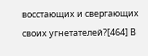восстающих и свергающих своих угнетателей?[464] В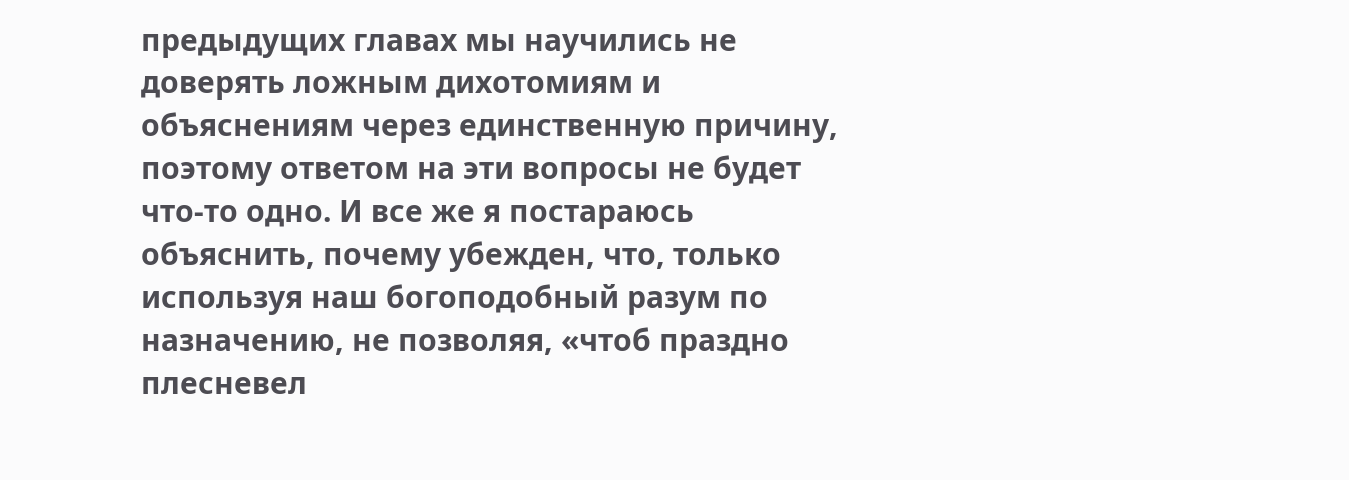предыдущих главах мы научились не доверять ложным дихотомиям и объяснениям через единственную причину, поэтому ответом на эти вопросы не будет что-то одно. И все же я постараюсь объяснить, почему убежден, что, только используя наш богоподобный разум по назначению, не позволяя, «чтоб праздно плесневел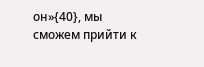он»{40}, мы сможем прийти к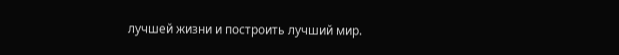лучшей жизни и построить лучший мир.